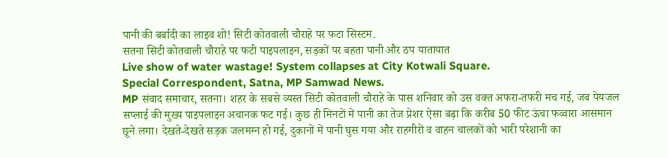पानी की बर्बादी का लाइव शो! सिटी कोतवाली चौराहे पर फटा सिस्टम.
सतना सिटी कोतवाली चौराहे पर फटी पाइपलाइन, सड़कों पर बहता पानी और ठप यातायात
Live show of water wastage! System collapses at City Kotwali Square.
Special Correspondent, Satna, MP Samwad News.
MP संवाद समाचार, सतना। शहर के सबसे व्यस्त सिटी कोतवाली चौराहे के पास शनिवार को उस वक्त अफरा-तफरी मच गई, जब पेयजल सप्लाई की मुख्य पाइपलाइन अचानक फट गई। कुछ ही मिनटों में पानी का तेज प्रेशर ऐसा बढ़ा कि करीब 50 फीट ऊंचा फव्वारा आसमान छूने लगा। देखते-देखते सड़क जलमग्न हो गई, दुकानों में पानी घुस गया और राहगीरों व वाहन चालकों को भारी परेशानी का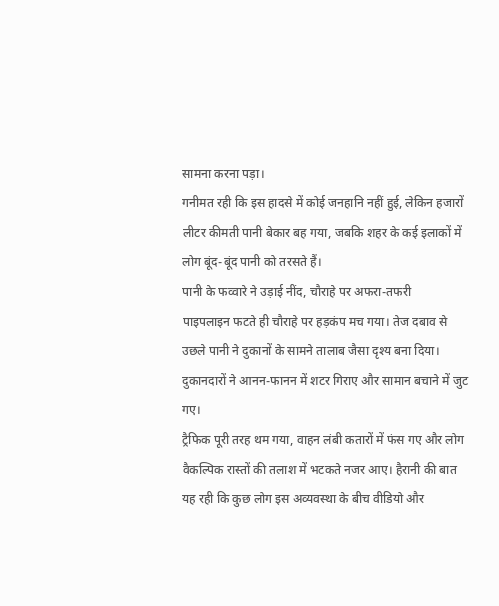सामना करना पड़ा।
गनीमत रही कि इस हादसे में कोई जनहानि नहीं हुई, लेकिन हजारों लीटर कीमती पानी बेकार बह गया, जबकि शहर के कई इलाकों में लोग बूंद-बूंद पानी को तरसते हैं।
पानी के फव्वारे ने उड़ाई नींद, चौराहे पर अफरा-तफरी
पाइपलाइन फटते ही चौराहे पर हड़कंप मच गया। तेज दबाव से उछले पानी ने दुकानों के सामने तालाब जैसा दृश्य बना दिया। दुकानदारों ने आनन-फानन में शटर गिराए और सामान बचाने में जुट गए।
ट्रैफिक पूरी तरह थम गया, वाहन लंबी कतारों में फंस गए और लोग वैकल्पिक रास्तों की तलाश में भटकते नजर आए। हैरानी की बात यह रही कि कुछ लोग इस अव्यवस्था के बीच वीडियो और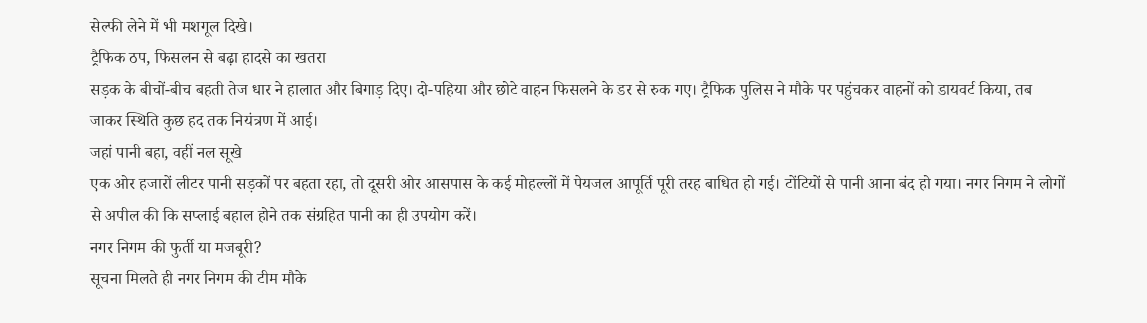सेल्फी लेने में भी मशगूल दिखे।
ट्रैफिक ठप, फिसलन से बढ़ा हादसे का खतरा
सड़क के बीचों-बीच बहती तेज धार ने हालात और बिगाड़ दिए। दो-पहिया और छोटे वाहन फिसलने के डर से रुक गए। ट्रैफिक पुलिस ने मौके पर पहुंचकर वाहनों को डायवर्ट किया, तब जाकर स्थिति कुछ हद तक नियंत्रण में आई।
जहां पानी बहा, वहीं नल सूखे
एक ओर हजारों लीटर पानी सड़कों पर बहता रहा, तो दूसरी ओर आसपास के कई मोहल्लों में पेयजल आपूर्ति पूरी तरह बाधित हो गई। टोंटियों से पानी आना बंद हो गया। नगर निगम ने लोगों से अपील की कि सप्लाई बहाल होने तक संग्रहित पानी का ही उपयोग करें।
नगर निगम की फुर्ती या मजबूरी?
सूचना मिलते ही नगर निगम की टीम मौके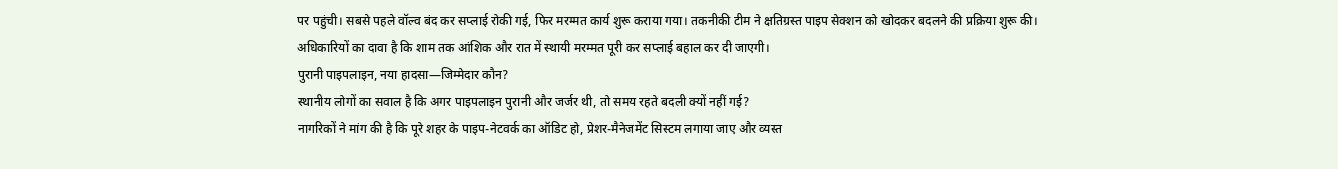पर पहुंची। सबसे पहले वॉल्व बंद कर सप्लाई रोकी गई, फिर मरम्मत कार्य शुरू कराया गया। तकनीकी टीम ने क्षतिग्रस्त पाइप सेक्शन को खोदकर बदलने की प्रक्रिया शुरू की।
अधिकारियों का दावा है कि शाम तक आंशिक और रात में स्थायी मरम्मत पूरी कर सप्लाई बहाल कर दी जाएगी।
पुरानी पाइपलाइन, नया हादसा—जिम्मेदार कौन?
स्थानीय लोगों का सवाल है कि अगर पाइपलाइन पुरानी और जर्जर थी, तो समय रहते बदली क्यों नहीं गई?
नागरिकों ने मांग की है कि पूरे शहर के पाइप-नेटवर्क का ऑडिट हो, प्रेशर-मैनेजमेंट सिस्टम लगाया जाए और व्यस्त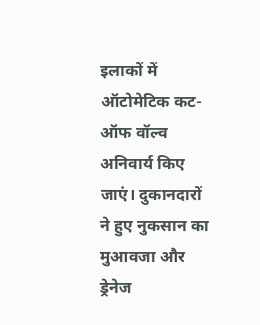इलाकों में ऑटोमेटिक कट-ऑफ वॉल्व अनिवार्य किए जाएं। दुकानदारों ने हुए नुकसान का मुआवजा और ड्रेनेज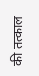की तत्काल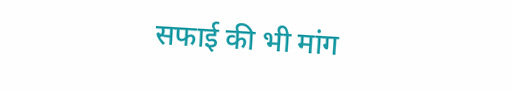सफाई की भी मांग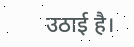उठाई है।